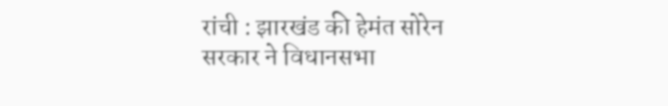रांची : झारखंड की हेमंत सोरेन सरकार ने विधानसभा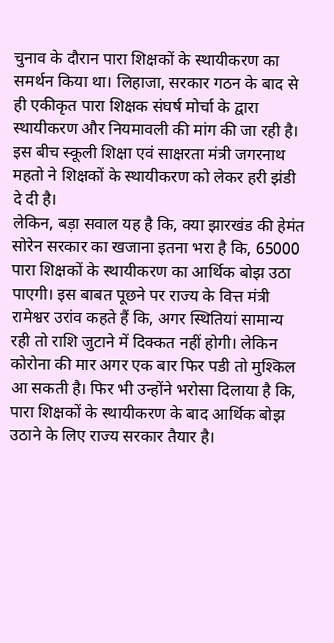चुनाव के दौरान पारा शिक्षकों के स्थायीकरण का समर्थन किया था। लिहाजा, सरकार गठन के बाद से ही एकीकृत पारा शिक्षक संघर्ष मोर्चा के द्वारा स्थायीकरण और नियमावली की मांग की जा रही है। इस बीच स्कूली शिक्षा एवं साक्षरता मंत्री जगरनाथ महतो ने शिक्षकों के स्थायीकरण को लेकर हरी झंडी दे दी है।
लेकिन, बड़ा सवाल यह है कि, क्या झारखंड की हेमंत सोरेन सरकार का खजाना इतना भरा है कि, 65000 पारा शिक्षकों के स्थायीकरण का आर्थिक बोझ उठा पाएगी। इस बाबत पूछने पर राज्य के वित्त मंत्री रामेश्वर उरांव कहते हैं कि, अगर स्थितियां सामान्य रही तो राशि जुटाने में दिक्कत नहीं होगी। लेकिन कोरोना की मार अगर एक बार फिर पडी तो मुश्किल आ सकती है। फिर भी उन्होंने भरोसा दिलाया है कि, पारा शिक्षकों के स्थायीकरण के बाद आर्थिक बोझ उठाने के लिए राज्य सरकार तैयार है।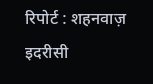रिपोर्ट : शहनवाज़ इदरीसी